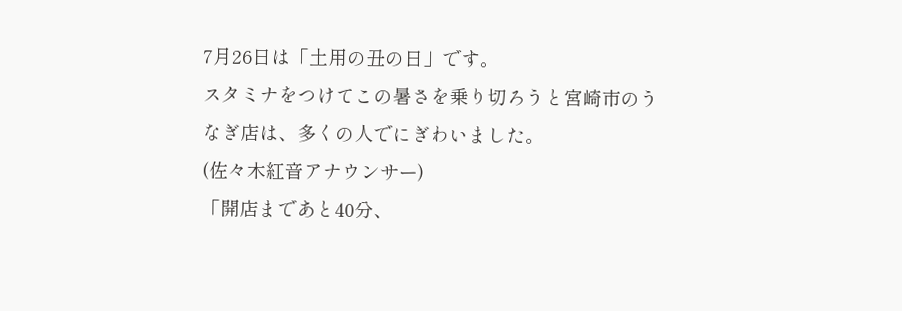7月26日は「土用の丑の日」です。
スタミナをつけてこの暑さを乗り切ろうと宮崎市のうなぎ店は、多くの人でにぎわいました。
(佐々木紅音アナウンサー)
「開店まであと40分、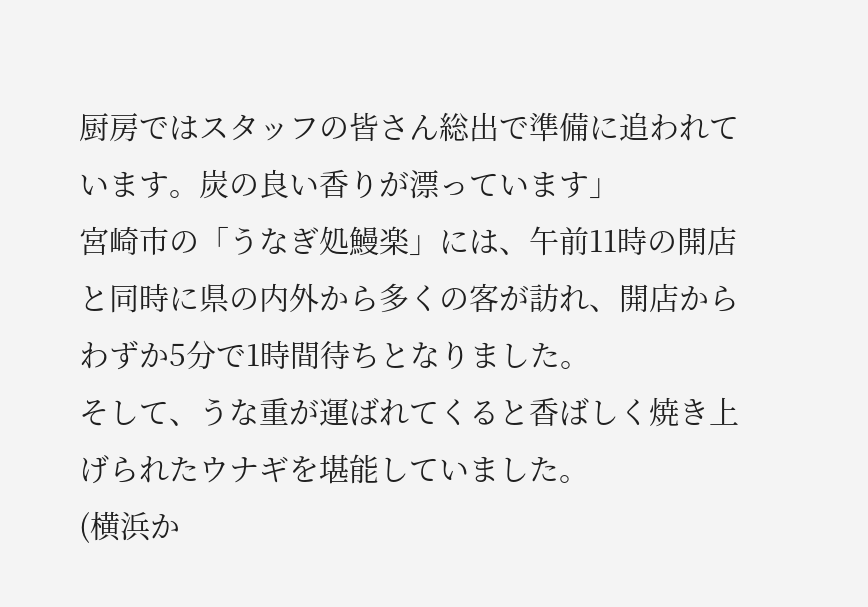厨房ではスタッフの皆さん総出で準備に追われています。炭の良い香りが漂っています」
宮崎市の「うなぎ処鰻楽」には、午前11時の開店と同時に県の内外から多くの客が訪れ、開店からわずか5分で1時間待ちとなりました。
そして、うな重が運ばれてくると香ばしく焼き上げられたウナギを堪能していました。
(横浜か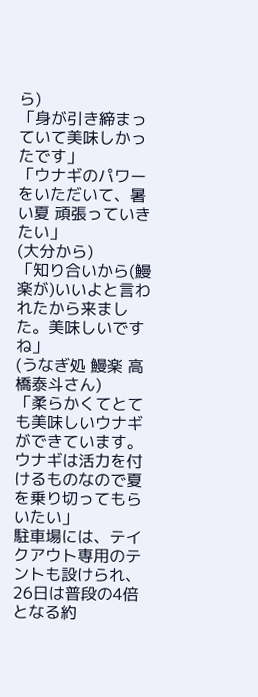ら)
「身が引き締まっていて美味しかったです」
「ウナギのパワーをいただいて、暑い夏 頑張っていきたい」
(大分から)
「知り合いから(鰻楽が)いいよと言われたから来ました。美味しいですね」
(うなぎ処 鰻楽 高橋泰斗さん)
「柔らかくてとても美味しいウナギができています。ウナギは活力を付けるものなので夏を乗り切ってもらいたい」
駐車場には、テイクアウト専用のテントも設けられ、26日は普段の4倍となる約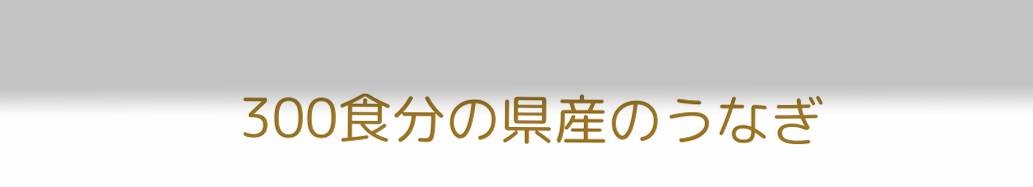300食分の県産のうなぎ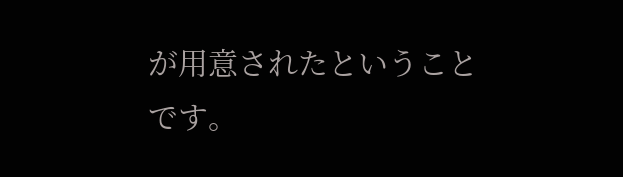が用意されたということです。